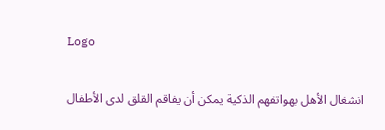Logo

انشغال الأهل بهواتفهم الذكية يمكن أن يفاقم القلق لدى الأطفال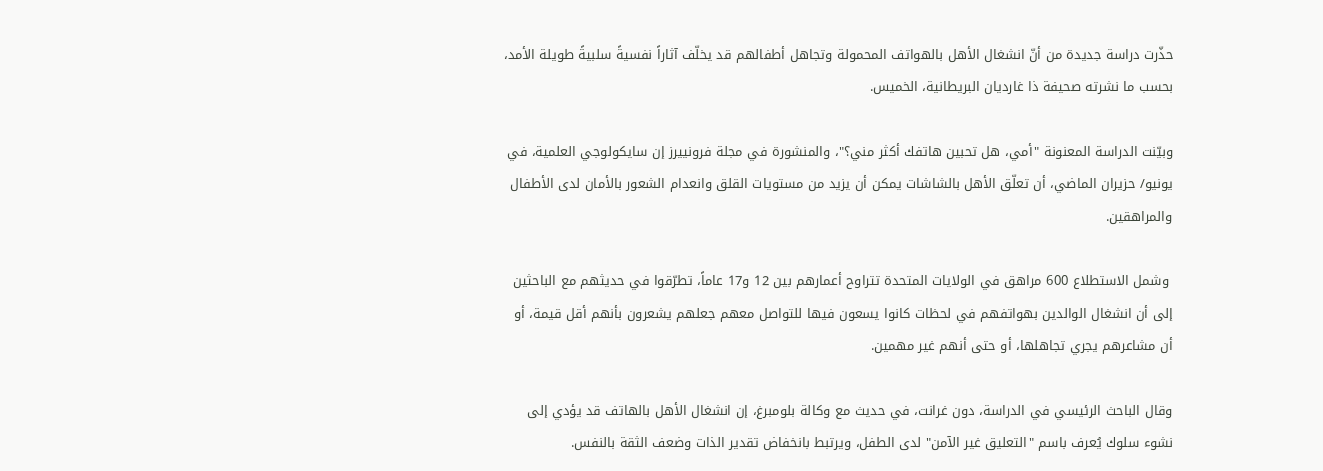حذّرت دراسة جديدة من أنّ انشغال الأهل بالهواتف المحمولة وتجاهل أطفالهم قد يخلّف آثاراً نفسيةً سلبيةً طويلة الأمد، بحسب ما نشرته صحيفة ذا غارديان البريطانية، الخميس.

وبيّنت الدراسة المعنونة "أمي، هل تحبين هاتفك أكثر مني؟"، والمنشورة في مجلة فرونييرز إن سايكولوجي العلمية، في يونيو/ حزيران الماضي، أن تعلّق الأهل بالشاشات يمكن أن يزيد من مستويات القلق وانعدام الشعور بالأمان لدى الأطفال والمراهقين.

 وشمل الاستطلاع 600 مراهق في الولايات المتحدة تتراوح أعمارهم بين 12 و17 عاماً، تطرّقوا في حديثهم مع الباحثين إلى أن انشغال الوالدين بهواتفهم في لحظات كانوا يسعون فيها للتواصل معهم جعلهم يشعرون بأنهم أقل قيمة، أو أن مشاعرهم يجري تجاهلها، أو حتى أنهم غير مهمين.

وقال الباحث الرئيسي في الدراسة، دون غرانت، في حديث مع وكالة بلومبرغ، إن انشغال الأهل بالهاتف قد يؤدي إلى نشوء سلوك يُعرف باسم "التعليق غير الآمن" لدى الطفل، ويرتبط بانخفاض تقدير الذات وضعف الثقة بالنفس.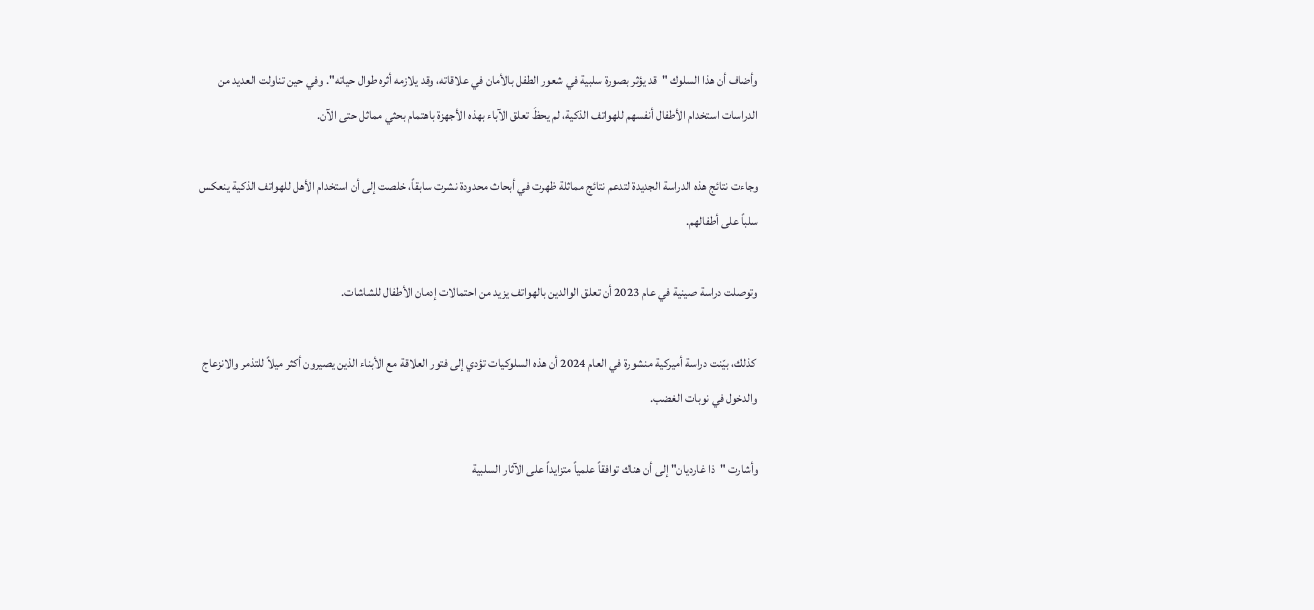وأضاف أن هذا السلوك "قد يؤثر بصورة سلبية في شعور الطفل بالأمان في علاقاته، وقد يلازمه أثره طوال حياته". وفي حين تناولت العديد من الدراسات استخدام الأطفال أنفسهم للهواتف الذكية، لم يحظَ تعلق الآباء بهذه الأجهزة باهتمام بحثي مماثل حتى الآن.

وجاءت نتائج هذه الدراسة الجديدة لتدعم نتائج مماثلة ظهرت في أبحاث محدودة نشرت سابقاً، خلصت إلى أن استخدام الأهل للهواتف الذكية ينعكس سلباً على أطفالهم.

وتوصلت دراسة صينية في عام 2023 أن تعلق الوالدين بالهواتف يزيد من احتمالات إدمان الأطفال للشاشات.

 كذلك، بيّنت دراسة أميركية منشورة في العام 2024 أن هذه السلوكيات تؤدي إلى فتور العلاقة مع الأبناء الذين يصيرون أكثر ميلاً للتذمر والانزعاج والدخول في نوبات الغضب.

وأشارت "ذا غارديان" إلى أن هناك توافقاً علمياً متزايداً على الآثار السلبية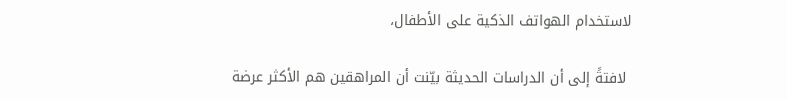لاستخدام الهواتف الذكية على الأطفال،

 لافتةً إلى أن الدراسات الحديثة بيّنت أن المراهقين هم الأكثر عرضة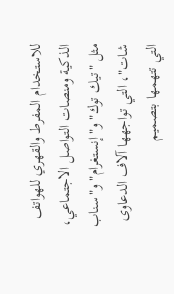للاستخدام المفرط والقهري للهواتف الذكية ومنصات التواصل الاجتماعي، مثل "تيك توك" و"إنستغرام" و"سناب شات"، التي تواجهها آلاف الدعاوى التي تتهمها بتصميم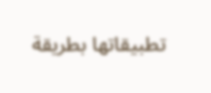تطبيقاتها بطريقة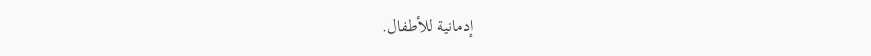إدمانية للأطفال.